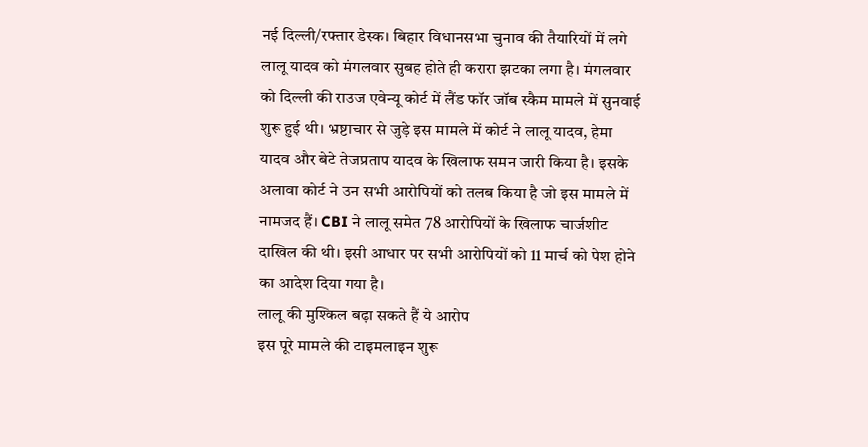नई दिल्ली/रफ्तार डेस्क। बिहार विधानसभा चुनाव की तैयारियों में लगे लालू यादव को मंगलवार सुबह होते ही करारा झटका लगा है। मंगलवार को दिल्ली की राउज एवेन्यू कोर्ट में लैंड फॉर जॉब स्कैम मामले में सुनवाई शुरू हुई थी। भ्रष्टाचार से जुड़े इस मामले में कोर्ट ने लालू यादव, हेमा यादव और बेटे तेजप्रताप यादव के खिलाफ समन जारी किया है। इसके अलावा कोर्ट ने उन सभी आरोपियों को तलब किया है जो इस मामले में नामजद हैं। CBI ने लालू समेत 78 आरोपियों के खिलाफ चार्जशीट दाखिल की थी। इसी आधार पर सभी आरोपियों को 11 मार्च को पेश होने का आदेश दिया गया है।
लालू की मुश्किल बढ़ा सकते हैं ये आरोप
इस पूरे मामले की टाइमलाइन शुरू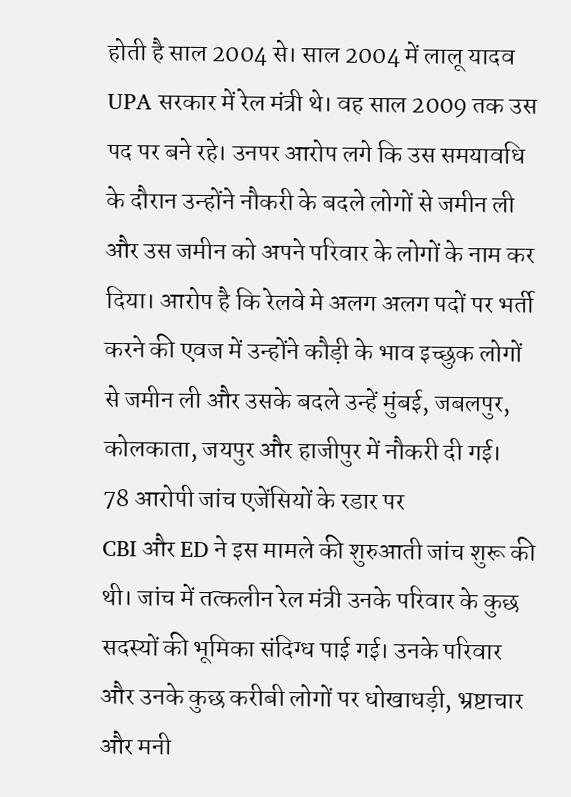होती है साल 2004 से। साल 2004 में लालू यादव UPA सरकार में रेल मंत्री थे। वह साल 2009 तक उस पद पर बने रहे। उनपर आरोप लगे कि उस समयावधि के दौरान उन्होंने नौकरी के बदले लोगों से जमीन ली और उस जमीन को अपने परिवार के लोगों के नाम कर दिया। आरोप है कि रेलवे मे अलग अलग पदों पर भर्ती करने की एवज में उन्होंने कौड़ी के भाव इच्छुक लोगों से जमीन ली और उसके बदले उन्हें मुंबई, जबलपुर, कोलकाता, जयपुर और हाजीपुर में नौकरी दी गई।
78 आरोपी जांच एजेंसियों के रडार पर
CBI और ED ने इस मामले की शुरुआती जांच शुरू की थी। जांच में तत्कलीन रेल मंत्री उनके परिवार के कुछ सदस्यों की भूमिका संदिग्ध पाई गई। उनके परिवार और उनके कुछ करीबी लोगों पर धोखाधड़ी, भ्रष्टाचार और मनी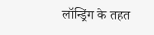लॉन्ड्रिंग के तहत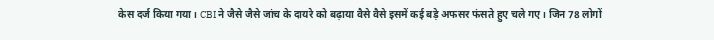केस दर्ज किया गया। CBI ने जैसे जैसे जांच के दायरे को बढ़ाया वैसे वैसे इसमें कई बड़े अफसर फंसते हुए चले गए। जिन 78 लोगों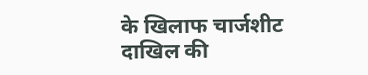के खिलाफ चार्जशीट दाखिल की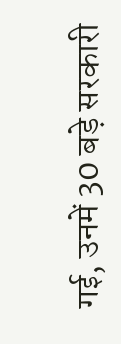गई, उनमें 30 बड़े सरकारी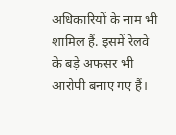अधिकारियों के नाम भी शामिल हैं. इसमें रेलवे के बड़े अफसर भी आरोपी बनाए गए हैं।